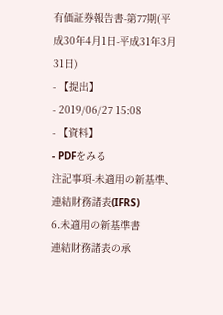有価証券報告書-第77期(平成30年4月1日-平成31年3月31日)
- 【提出】
- 2019/06/27 15:08
- 【資料】
- PDFをみる
注記事項-未適用の新基準、連結財務諸表(IFRS)
6.未適用の新基準書
連結財務諸表の承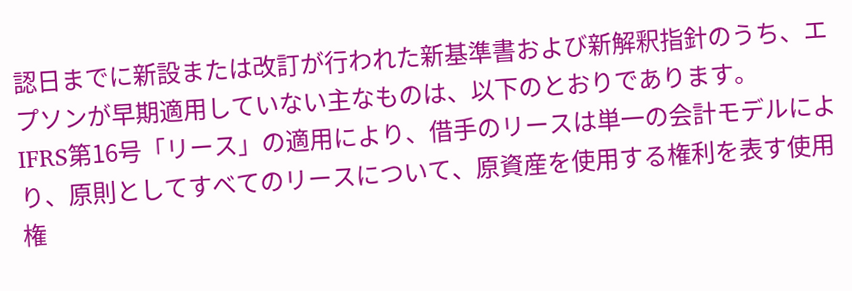認日までに新設または改訂が行われた新基準書および新解釈指針のうち、エプソンが早期適用していない主なものは、以下のとおりであります。
IFRS第16号「リース」の適用により、借手のリースは単一の会計モデルにより、原則としてすべてのリースについて、原資産を使用する権利を表す使用権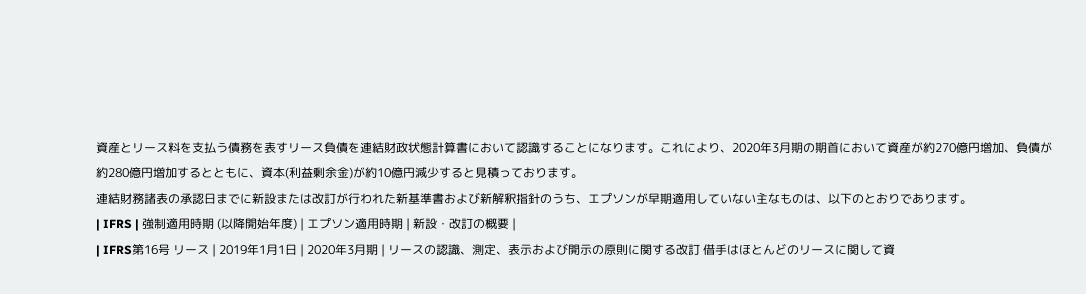資産とリース料を支払う債務を表すリース負債を連結財政状態計算書において認識することになります。これにより、2020年3月期の期首において資産が約270億円増加、負債が約280億円増加するとともに、資本(利益剰余金)が約10億円減少すると見積っております。
連結財務諸表の承認日までに新設または改訂が行われた新基準書および新解釈指針のうち、エプソンが早期適用していない主なものは、以下のとおりであります。
| IFRS | 強制適用時期 (以降開始年度) | エプソン適用時期 | 新設・改訂の概要 |
| IFRS第16号 リース | 2019年1月1日 | 2020年3月期 | リースの認識、測定、表示および開示の原則に関する改訂 借手はほとんどのリースに関して資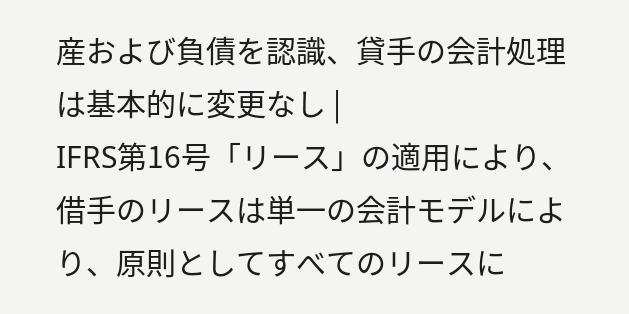産および負債を認識、貸手の会計処理は基本的に変更なし |
IFRS第16号「リース」の適用により、借手のリースは単一の会計モデルにより、原則としてすべてのリースに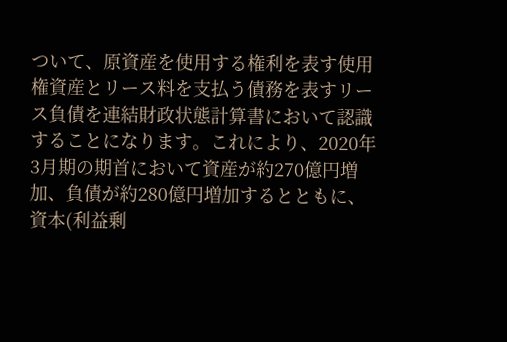ついて、原資産を使用する権利を表す使用権資産とリース料を支払う債務を表すリース負債を連結財政状態計算書において認識することになります。これにより、2020年3月期の期首において資産が約270億円増加、負債が約280億円増加するとともに、資本(利益剰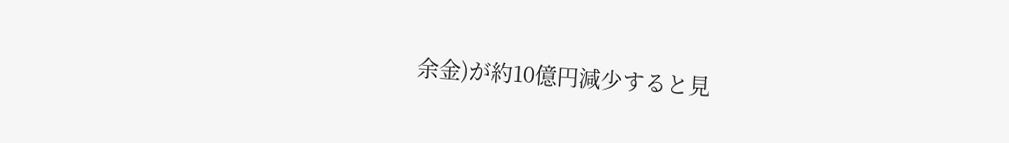余金)が約10億円減少すると見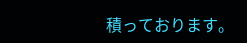積っております。